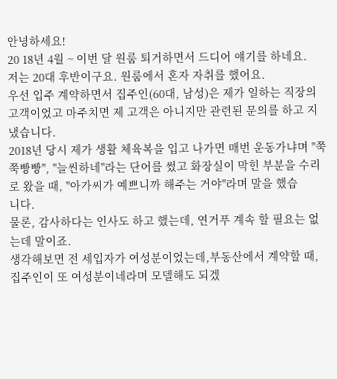안녕하세요!
20 18년 4월 ~ 이번 달 원룸 퇴거하면서 드디어 얘기를 하네요.
저는 20대 후반이구요. 원룸에서 혼자 자취를 했어요.
우선 입주 계약하면서 집주인(60대, 남성)은 제가 일하는 직장의 고객이었고 마주치면 제 고객은 아니지만 관련된 문의를 하고 지냈습니다.
2018년 당시 제가 생활 체육복을 입고 나가면 매번 운동가냐며 "쭉쭉빵빵", "늘씬하네"라는 단어를 썼고 화장실이 막힌 부분을 수리로 왔을 때, "아가씨가 예쁘니까 해주는 거야"라며 말을 했습
니다.
물론, 감사하다는 인사도 하고 했는데, 연거푸 계속 할 필요는 없는데 말이죠.
생각해보면 전 세입자가 여성분이었는데,부동산에서 계약할 때, 집주인이 또 여성분이네라며 모델해도 되겠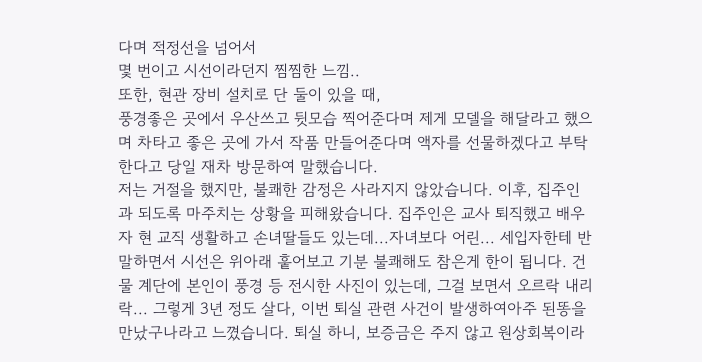다며 적정선을 넘어서
몇 번이고 시선이라던지 찜찜한 느낌..
또한, 현관 장비 설치로 단 둘이 있을 때,
풍경좋은 곳에서 우산쓰고 뒷모습 찍어준다며 제게 모델을 해달라고 했으며 차타고 좋은 곳에 가서 작품 만들어준다며 액자를 선물하겠다고 부탁한다고 당일 재차 방문하여 말했습니다.
저는 거절을 했지만, 불쾌한 감정은 사라지지 않았습니다. 이후, 집주인과 되도록 마주치는 상황을 피해왔습니다. 집주인은 교사 퇴직했고 배우자 현 교직 생활하고 손녀딸들도 있는데...자녀보다 어린... 세입자한테 반말하면서 시선은 위아래 훝어보고 기분 불쾌해도 참은게 한이 됩니다. 건물 계단에 본인이 풍경 등 전시한 사진이 있는데, 그걸 보면서 오르락 내리락... 그렇게 3년 정도 살다, 이번 퇴실 관련 사건이 발생하여아주 된똥을 만났구나라고 느꼈습니다. 퇴실 하니, 보증금은 주지 않고 원상회복이라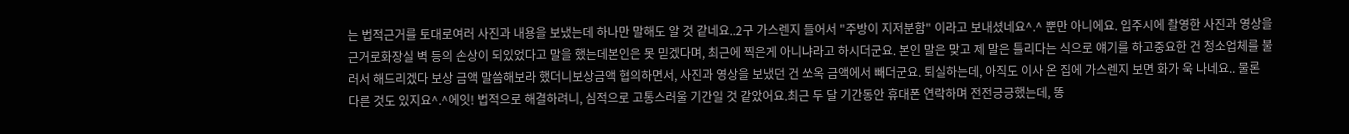는 법적근거를 토대로여러 사진과 내용을 보냈는데 하나만 말해도 알 것 같네요..2구 가스렌지 들어서 "주방이 지저분함" 이라고 보내셨네요^.^ 뿐만 아니에요. 입주시에 촬영한 사진과 영상을 근거로화장실 벽 등의 손상이 되있었다고 말을 했는데본인은 못 믿겠다며, 최근에 찍은게 아니냐라고 하시더군요. 본인 말은 맞고 제 말은 틀리다는 식으로 얘기를 하고중요한 건 청소업체를 불러서 해드리겠다 보상 금액 말씀해보라 했더니보상금액 협의하면서, 사진과 영상을 보냈던 건 쏘옥 금액에서 빼더군요. 퇴실하는데, 아직도 이사 온 집에 가스렌지 보면 화가 욱 나네요.. 물론 다른 것도 있지요^.^에잇! 법적으로 해결하려니, 심적으로 고통스러울 기간일 것 같았어요.최근 두 달 기간동안 휴대폰 연락하며 전전긍긍했는데, 똥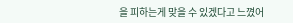을 피하는게 맞을 수 있겠다고 느꼈어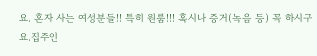요. 혼자 사는 여성분들!! 특히 원룸!!! 혹시나 증거(녹음 등) 꼭 하시구요.집주인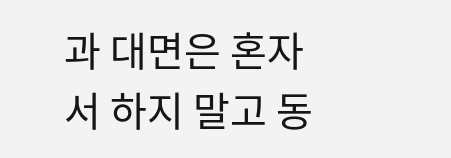과 대면은 혼자서 하지 말고 동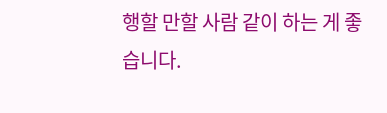행할 만할 사람 같이 하는 게 좋습니다.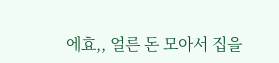에효,, 얼른 돈 모아서 집을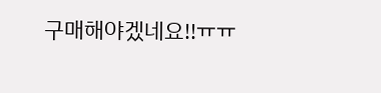구매해야겠네요!!ㅠㅠ